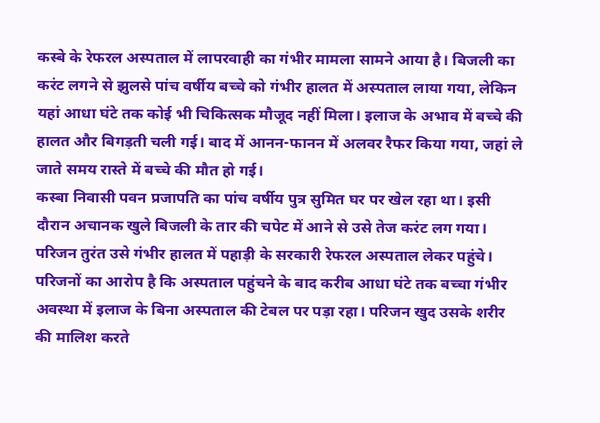कस्बे के रेफरल अस्पताल में लापरवाही का गंभीर मामला सामने आया है। बिजली का करंट लगने से झुलसे पांच वर्षीय बच्चे को गंभीर हालत में अस्पताल लाया गया, लेकिन यहां आधा घंटे तक कोई भी चिकित्सक मौजूद नहीं मिला। इलाज के अभाव में बच्चे की हालत और बिगड़ती चली गई। बाद में आनन-फानन में अलवर रैफर किया गया, जहां ले जाते समय रास्ते में बच्चे की मौत हो गई।
कस्बा निवासी पवन प्रजापति का पांच वर्षीय पुत्र सुमित घर पर खेल रहा था। इसी दौरान अचानक खुले बिजली के तार की चपेट में आने से उसे तेज करंट लग गया। परिजन तुरंत उसे गंभीर हालत में पहाड़ी के सरकारी रेफरल अस्पताल लेकर पहुंचे। परिजनों का आरोप है कि अस्पताल पहुंचने के बाद करीब आधा घंटे तक बच्चा गंभीर अवस्था में इलाज के बिना अस्पताल की टेबल पर पड़ा रहा। परिजन खुद उसके शरीर की मालिश करते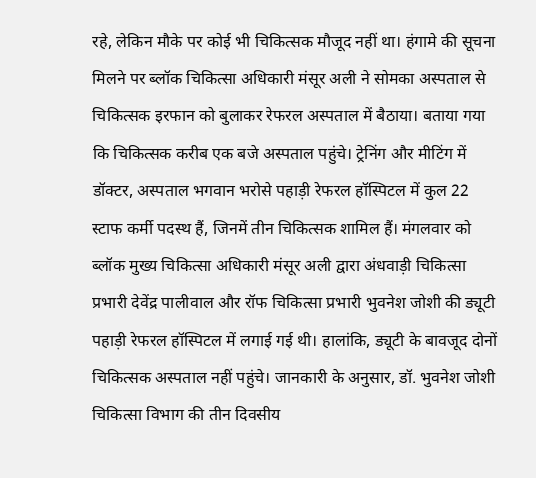रहे, लेकिन मौके पर कोई भी चिकित्सक मौजूद नहीं था। हंगामे की सूचना मिलने पर ब्लॉक चिकित्सा अधिकारी मंसूर अली ने सोमका अस्पताल से चिकित्सक इरफान को बुलाकर रेफरल अस्पताल में बैठाया। बताया गया कि चिकित्सक करीब एक बजे अस्पताल पहुंचे। ट्रेनिंग और मीटिंग में डॉक्टर, अस्पताल भगवान भरोसे पहाड़ी रेफरल हॉस्पिटल में कुल 22 स्टाफ कर्मी पदस्थ हैं, जिनमें तीन चिकित्सक शामिल हैं। मंगलवार को ब्लॉक मुख्य चिकित्सा अधिकारी मंसूर अली द्वारा अंधवाड़ी चिकित्सा प्रभारी देवेंद्र पालीवाल और रॉफ चिकित्सा प्रभारी भुवनेश जोशी की ड्यूटी पहाड़ी रेफरल हॉस्पिटल में लगाई गई थी। हालांकि, ड्यूटी के बावजूद दोनों चिकित्सक अस्पताल नहीं पहुंचे। जानकारी के अनुसार, डॉ. भुवनेश जोशी चिकित्सा विभाग की तीन दिवसीय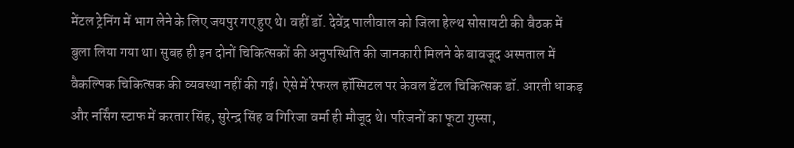मेंटल ट्रेनिंग में भाग लेने के लिए जयपुर गए हुए थे। वहीं डॉ. देवेंद्र पालीवाल को जिला हेल्थ सोसायटी की बैठक में बुला लिया गया था। सुबह ही इन दोनों चिकित्सकों की अनुपस्थिति की जानकारी मिलने के बावजूद अस्पताल में वैकल्पिक चिकित्सक की व्यवस्था नहीं की गई। ऐसे में रेफरल हॉस्पिटल पर केवल डेंटल चिकित्सक डॉ. आरती धाकड़ और नर्सिंग स्टाफ में करतार सिंह, सुरेन्द्र सिंह व गिरिजा वर्मा ही मौजूद थे। परिजनों का फूटा गुस्सा,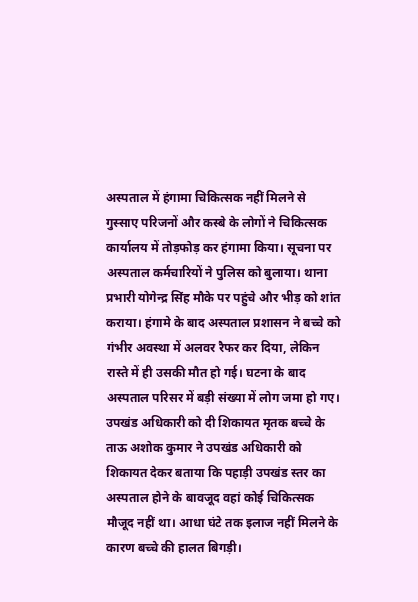अस्पताल में हंगामा चिकित्सक नहीं मिलने से गुस्साए परिजनों और कस्बे के लोगों ने चिकित्सक कार्यालय में तोड़फोड़ कर हंगामा किया। सूचना पर अस्पताल कर्मचारियों ने पुलिस को बुलाया। थाना प्रभारी योगेन्द्र सिंह मौके पर पहुंचे और भीड़ को शांत कराया। हंगामे के बाद अस्पताल प्रशासन ने बच्चे को गंभीर अवस्था में अलवर रैफर कर दिया, लेकिन रास्ते में ही उसकी मौत हो गई। घटना के बाद अस्पताल परिसर में बड़ी संख्या में लोग जमा हो गए। उपखंड अधिकारी को दी शिकायत मृतक बच्चे के ताऊ अशोक कुमार ने उपखंड अधिकारी को शिकायत देकर बताया कि पहाड़ी उपखंड स्तर का अस्पताल होने के बावजूद वहां कोई चिकित्सक मौजूद नहीं था। आधा घंटे तक इलाज नहीं मिलने के कारण बच्चे की हालत बिगड़ी।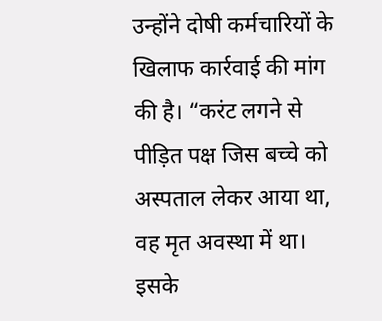उन्होंने दोषी कर्मचारियों के खिलाफ कार्रवाई की मांग की है। “करंट लगने से पीड़ित पक्ष जिस बच्चे को अस्पताल लेकर आया था, वह मृत अवस्था में था। इसके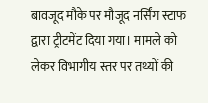बावजूद मौके पर मौजूद नर्सिंग स्टाफ द्वारा ट्रीटमेंट दिया गया। मामले को लेकर विभागीय स्तर पर तथ्यों की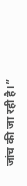जांच की जा रही है।”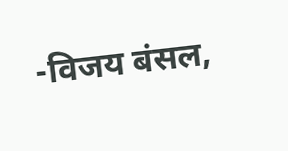-विजय बंसल,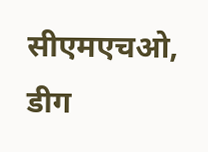सीएमएचओ, डीग